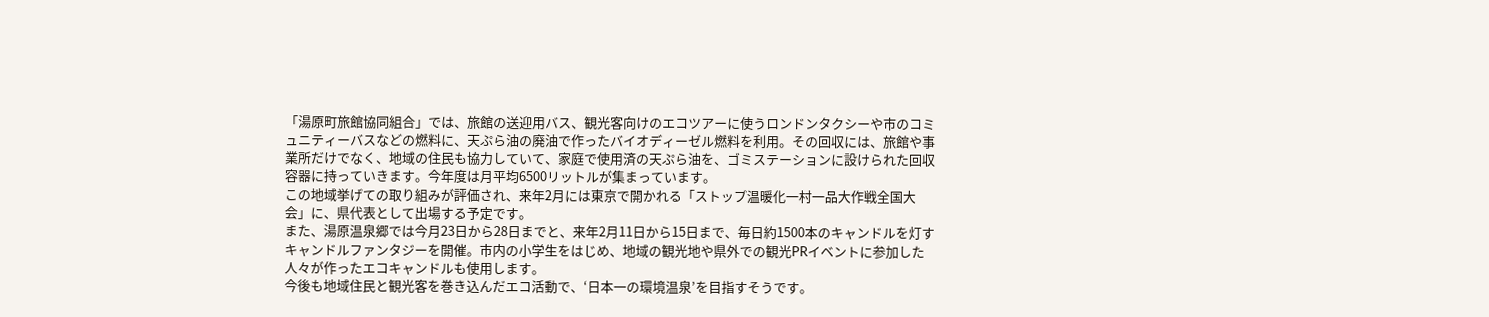「湯原町旅館協同組合」では、旅館の送迎用バス、観光客向けのエコツアーに使うロンドンタクシーや市のコミュニティーバスなどの燃料に、天ぷら油の廃油で作ったバイオディーゼル燃料を利用。その回収には、旅館や事業所だけでなく、地域の住民も協力していて、家庭で使用済の天ぷら油を、ゴミステーションに設けられた回収容器に持っていきます。今年度は月平均6500リットルが集まっています。
この地域挙げての取り組みが評価され、来年2月には東京で開かれる「ストップ温暖化一村一品大作戦全国大会」に、県代表として出場する予定です。
また、湯原温泉郷では今月23日から28日までと、来年2月11日から15日まで、毎日約1500本のキャンドルを灯すキャンドルファンタジーを開催。市内の小学生をはじめ、地域の観光地や県外での観光PRイベントに参加した人々が作ったエコキャンドルも使用します。
今後も地域住民と観光客を巻き込んだエコ活動で、‘日本一の環境温泉’を目指すそうです。